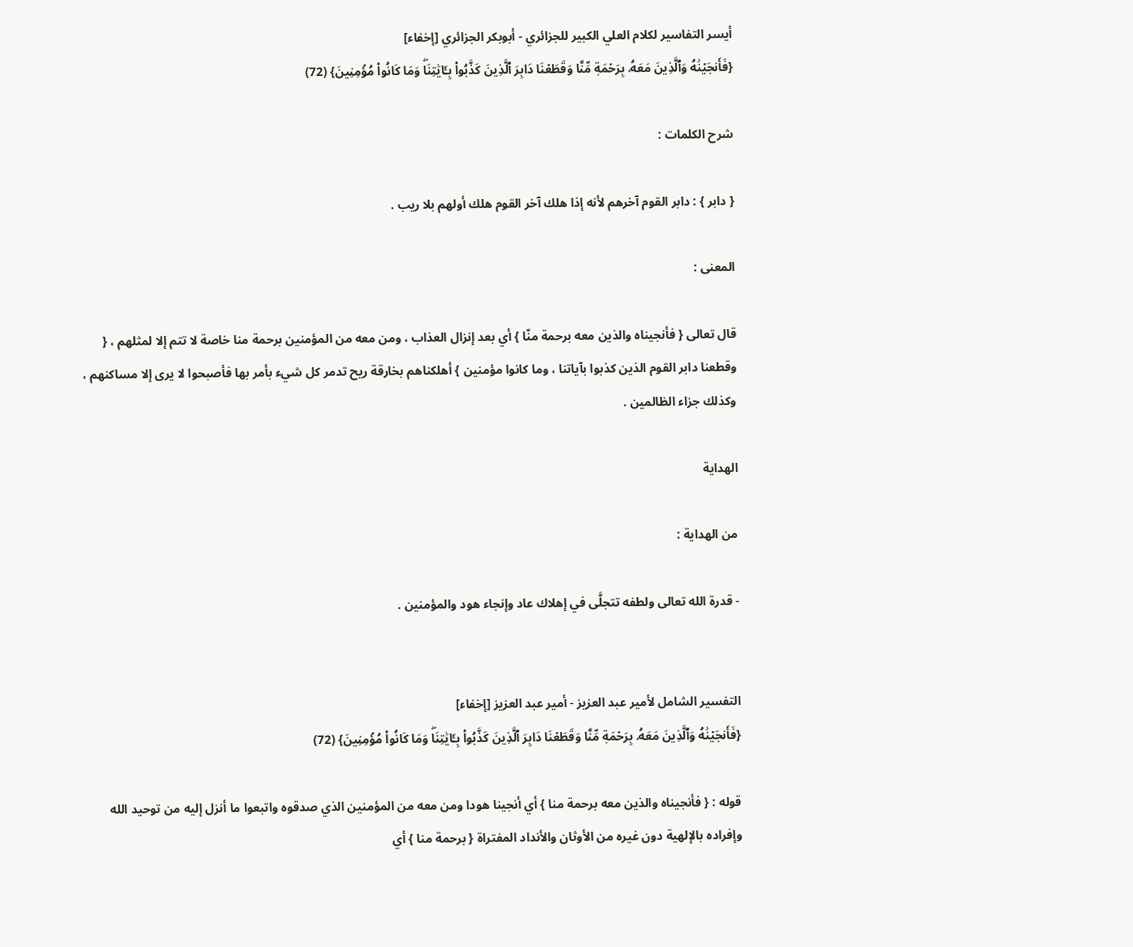أيسر التفاسير لكلام العلي الكبير للجزائري - أبوبكر الجزائري [إخفاء]
{فَأَنجَيۡنَٰهُ وَٱلَّذِينَ مَعَهُۥ بِرَحۡمَةٖ مِّنَّا وَقَطَعۡنَا دَابِرَ ٱلَّذِينَ كَذَّبُواْ بِـَٔايَٰتِنَاۖ وَمَا كَانُواْ مُؤۡمِنِينَ} (72)

شرح الكلمات :

{ دابر } : دابر القوم آخرهم لأنه إذا هلك آخر القوم هلك أولهم بلا ريب .

المعنى :

قال تعالى { فأنجيناه والذين معه برحمة منّا } أي بعد إنزال العذاب ، ومن معه من المؤمنين برحمة منا خاصة لا تتم إلا لمثلهم ، { وقطعنا دابر القوم الذين كذبوا بآياتنا ، وما كانوا مؤمنين } أهلكناهم بخارقة ريح تدمر كل شيء بأمر بها فأصبحوا لا يرى إلا مساكنهم ، وكذلك جزاء الظالمين .

الهداية

من الهداية :

- قدرة الله تعالى ولطفه تتجلَّى في إهلاك عاد وإنجاء هود والمؤمنين .


التفسير الشامل لأمير عبد العزيز - أمير عبد العزيز [إخفاء]
{فَأَنجَيۡنَٰهُ وَٱلَّذِينَ مَعَهُۥ بِرَحۡمَةٖ مِّنَّا وَقَطَعۡنَا دَابِرَ ٱلَّذِينَ كَذَّبُواْ بِـَٔايَٰتِنَاۖ وَمَا كَانُواْ مُؤۡمِنِينَ} (72)

قوله : { فأنجيناه والذين معه برحمة منا } أي أنجينا هودا ومن معه من المؤمنين الذي صدقوه واتبعوا ما أنزل إليه من توحيد الله وإفراده بالإلهية دون غيره من الأوثان والأنداد المفتراة { برحمة منا } أي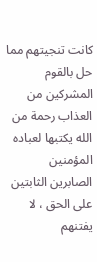كانت تنجيتهم مما حل بالقوم المشركين من العذاب رحمة من الله يكتبها لعباده المؤمنين الصابرين الثابتين على الحق ، لا يفتنهم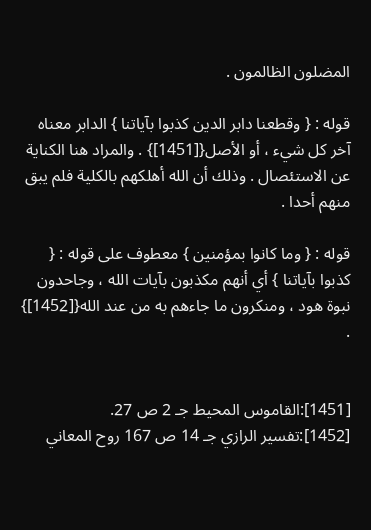المضلون الظالمون .

قوله : { وقطعنا دابر الدين كذبوا بآياتنا } الدابر معناه آخر كل شيء ، أو الأصل{[1451]} . والمراد هنا الكناية عن الاستئصال . وذلك أن الله أهلكهم بالكلية فلم يبق منهم أحدا .

قوله : { وما كانوا بمؤمنين } معطوف على قوله : { كذبوا بآياتنا } أي أنهم مكذبون بآيات الله ، وجاحدون نبوة هود ، ومنكرون ما جاءهم به من عند الله{[1452]} .


[1451]:القاموس المحيط جـ 2 ص 27.
[1452]:تفسير الرازي جـ 14 ص 167 روح المعاني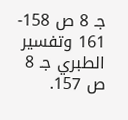جـ 8 ص 158- 161 وتفسير الطبري جـ 8 ص 157.